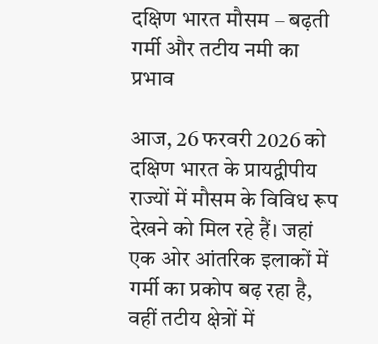दक्षिण भारत मौसम – बढ़ती गर्मी और तटीय नमी का प्रभाव

आज, 26 फरवरी 2026 को दक्षिण भारत के प्रायद्वीपीय राज्यों में मौसम के विविध रूप देखने को मिल रहे हैं। जहां एक ओर आंतरिक इलाकों में गर्मी का प्रकोप बढ़ रहा है, वहीं तटीय क्षेत्रों में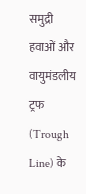समुद्री हवाओं और वायुमंडलीय ट्रफ (Trough Line) के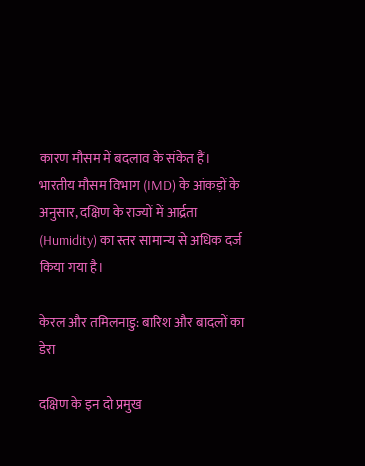कारण मौसम में बदलाव के संकेत हैं। भारतीय मौसम विभाग (IMD) के आंकड़ों के अनुसार, दक्षिण के राज्यों में आर्द्रता (Humidity) का स्तर सामान्य से अधिक दर्ज किया गया है।

केरल और तमिलनाडु: बारिश और बादलों का डेरा

दक्षिण के इन दो प्रमुख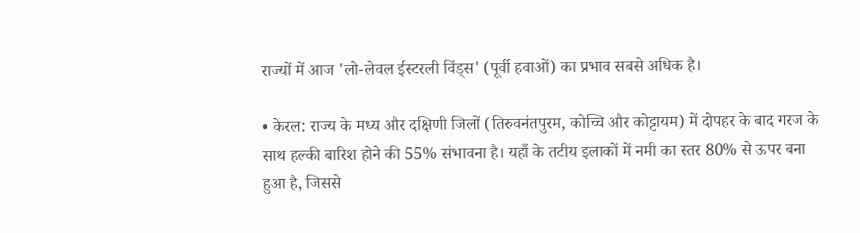राज्यों में आज 'लो-लेवल ईस्टरली विंड्स' (पूर्वी हवाओं) का प्रभाव सबसे अधिक है।

• केरल: राज्य के मध्य और दक्षिणी जिलों (तिरुवनंतपुरम, कोच्चि और कोट्टायम) में दोपहर के बाद गरज के साथ हल्की बारिश होने की 55% संभावना है। यहाँ के तटीय इलाकों में नमी का स्तर 80% से ऊपर बना हुआ है, जिससे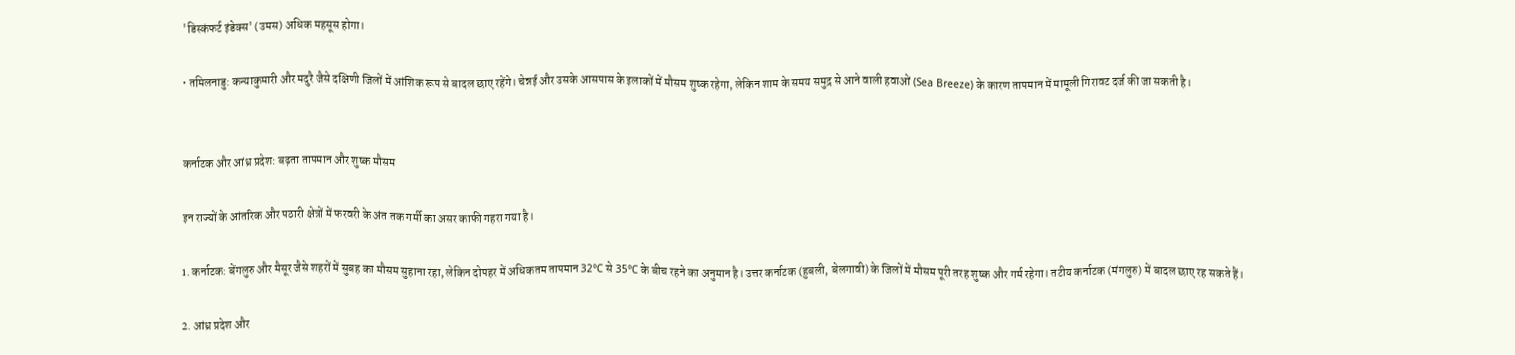'डिस्कंफर्ट इंडेक्स' (उमस) अधिक महसूस होगा।

• तमिलनाडु: कन्याकुमारी और मदुरै जैसे दक्षिणी जिलों में आंशिक रूप से बादल छाए रहेंगे। चेन्नई और उसके आसपास के इलाकों में मौसम शुष्क रहेगा, लेकिन शाम के समय समुद्र से आने वाली हवाओं (Sea Breeze) के कारण तापमान में मामूली गिरावट दर्ज की जा सकती है।


कर्नाटक और आंध्र प्रदेश: बढ़ता तापमान और शुष्क मौसम

इन राज्यों के आंतरिक और पठारी क्षेत्रों में फरवरी के अंत तक गर्मी का असर काफी गहरा गया है।

1. कर्नाटक: बेंगलुरु और मैसूर जैसे शहरों में सुबह का मौसम सुहाना रहा, लेकिन दोपहर में अधिकतम तापमान 32°C से 35°C के बीच रहने का अनुमान है। उत्तर कर्नाटक (हुबली, बेलगावी) के जिलों में मौसम पूरी तरह शुष्क और गर्म रहेगा। तटीय कर्नाटक (मंगलुरु) में बादल छाए रह सकते हैं।

2. आंध्र प्रदेश और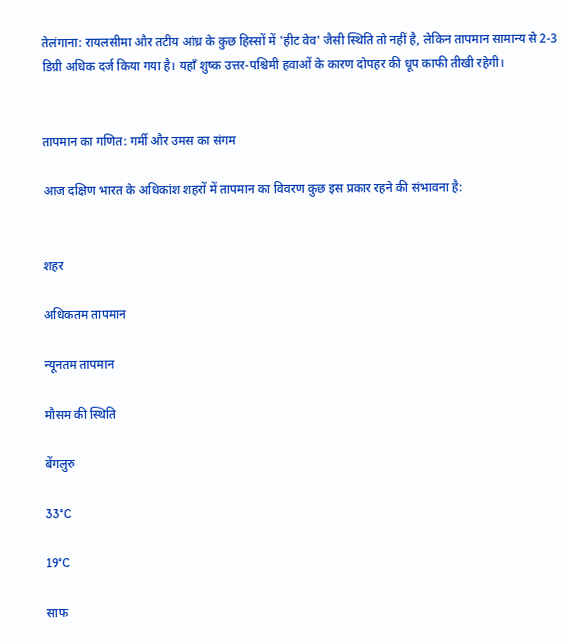तेलंगाना: रायलसीमा और तटीय आंध्र के कुछ हिस्सों में 'हीट वेव' जैसी स्थिति तो नहीं है, लेकिन तापमान सामान्य से 2-3 डिग्री अधिक दर्ज किया गया है। यहाँ शुष्क उत्तर-पश्चिमी हवाओं के कारण दोपहर की धूप काफी तीखी रहेगी।


तापमान का गणित: गर्मी और उमस का संगम

आज दक्षिण भारत के अधिकांश शहरों में तापमान का विवरण कुछ इस प्रकार रहने की संभावना है:


शहर

अधिकतम तापमान

न्यूनतम तापमान

मौसम की स्थिति

बेंगलुरु

33°C

19°C

साफ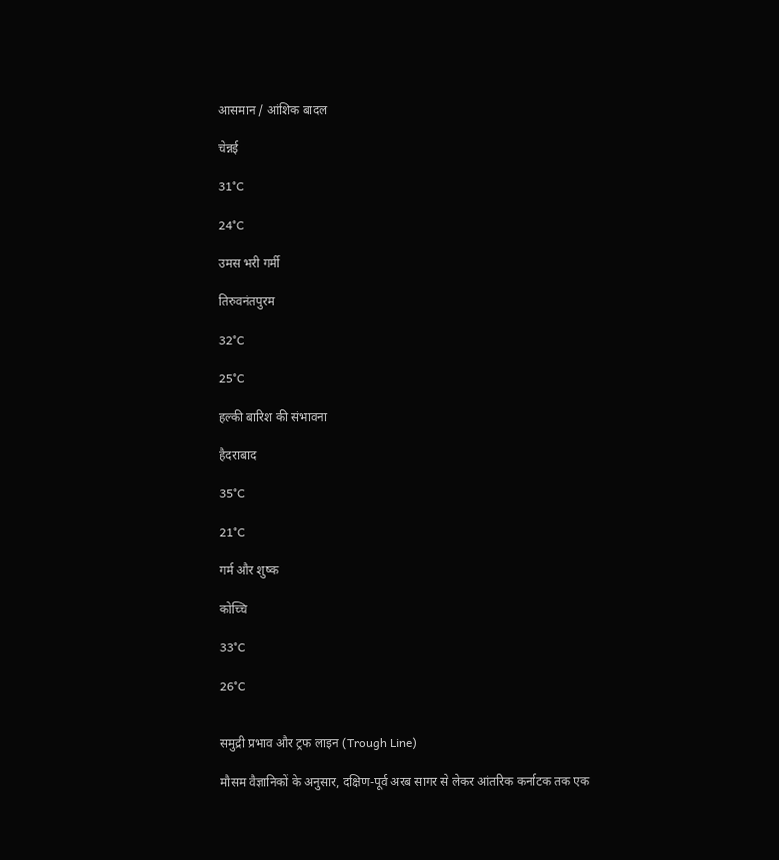आसमान / आंशिक बादल

चेन्नई

31°C

24°C

उमस भरी गर्मी

तिरुवनंतपुरम

32°C

25°C

हल्की बारिश की संभावना

हैदराबाद

35°C

21°C

गर्म और शुष्क

कोच्चि

33°C

26°C


समुद्री प्रभाव और ट्रफ लाइन (Trough Line)

मौसम वैज्ञानिकों के अनुसार, दक्षिण-पूर्व अरब सागर से लेकर आंतरिक कर्नाटक तक एक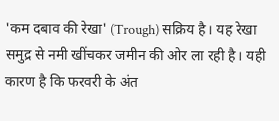'कम दबाव की रेखा' (Trough) सक्रिय है। यह रेखा समुद्र से नमी खींचकर जमीन की ओर ला रही है। यही कारण है कि फरवरी के अंत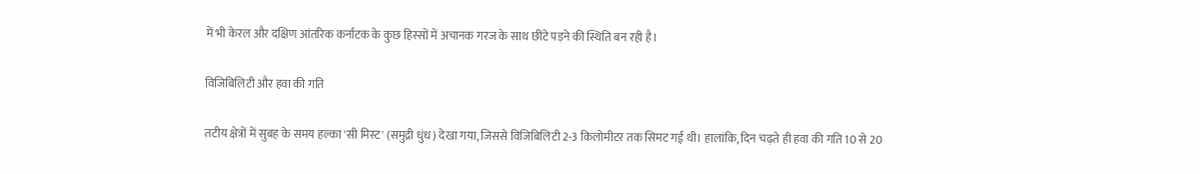में भी केरल और दक्षिण आंतरिक कर्नाटक के कुछ हिस्सों में अचानक गरज के साथ छींटे पड़ने की स्थिति बन रही है।

विजिबिलिटी और हवा की गति

तटीय क्षेत्रों में सुबह के समय हल्का 'सी मिस्ट' (समुद्री धुंध) देखा गया, जिससे विजिबिलिटी 2-3 किलोमीटर तक सिमट गई थी। हालांकि, दिन चढ़ते ही हवा की गति 10 से 20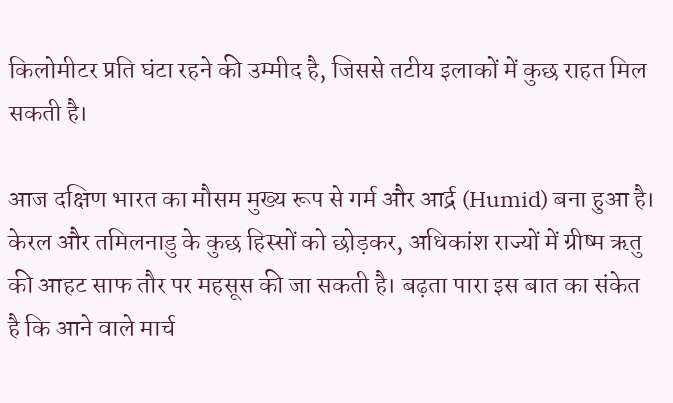किलोमीटर प्रति घंटा रहने की उम्मीद है, जिससे तटीय इलाकों में कुछ राहत मिल सकती है।

आज दक्षिण भारत का मौसम मुख्य रूप से गर्म और आर्द्र (Humid) बना हुआ है। केरल और तमिलनाडु के कुछ हिस्सों को छोड़कर, अधिकांश राज्यों में ग्रीष्म ऋतु की आहट साफ तौर पर महसूस की जा सकती है। बढ़ता पारा इस बात का संकेत है कि आने वाले मार्च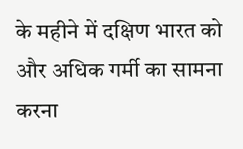के महीने में दक्षिण भारत को और अधिक गर्मी का सामना करना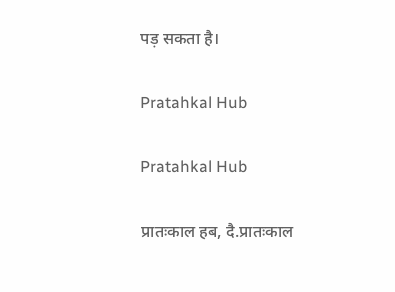पड़ सकता है।

Pratahkal Hub

Pratahkal Hub

प्रातःकाल हब, दै.प्रातःकाल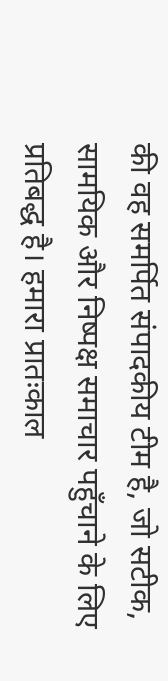की वह समर्पित संपादकीय टीम है, जो सटीक, सामयिक और निष्पक्ष समाचार पहुँचाने के लिए प्रतिबद्ध है। हमारा प्रातःकाल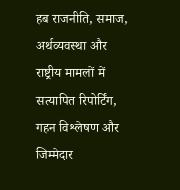हब राजनीति, समाज, अर्थव्यवस्था और राष्ट्रीय मामलों में सत्यापित रिपोर्टिंग, गहन विश्लेषण और जिम्मेदार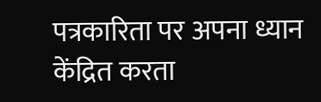पत्रकारिता पर अपना ध्यान केंद्रित करता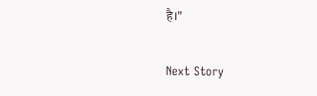है।"

Next Story